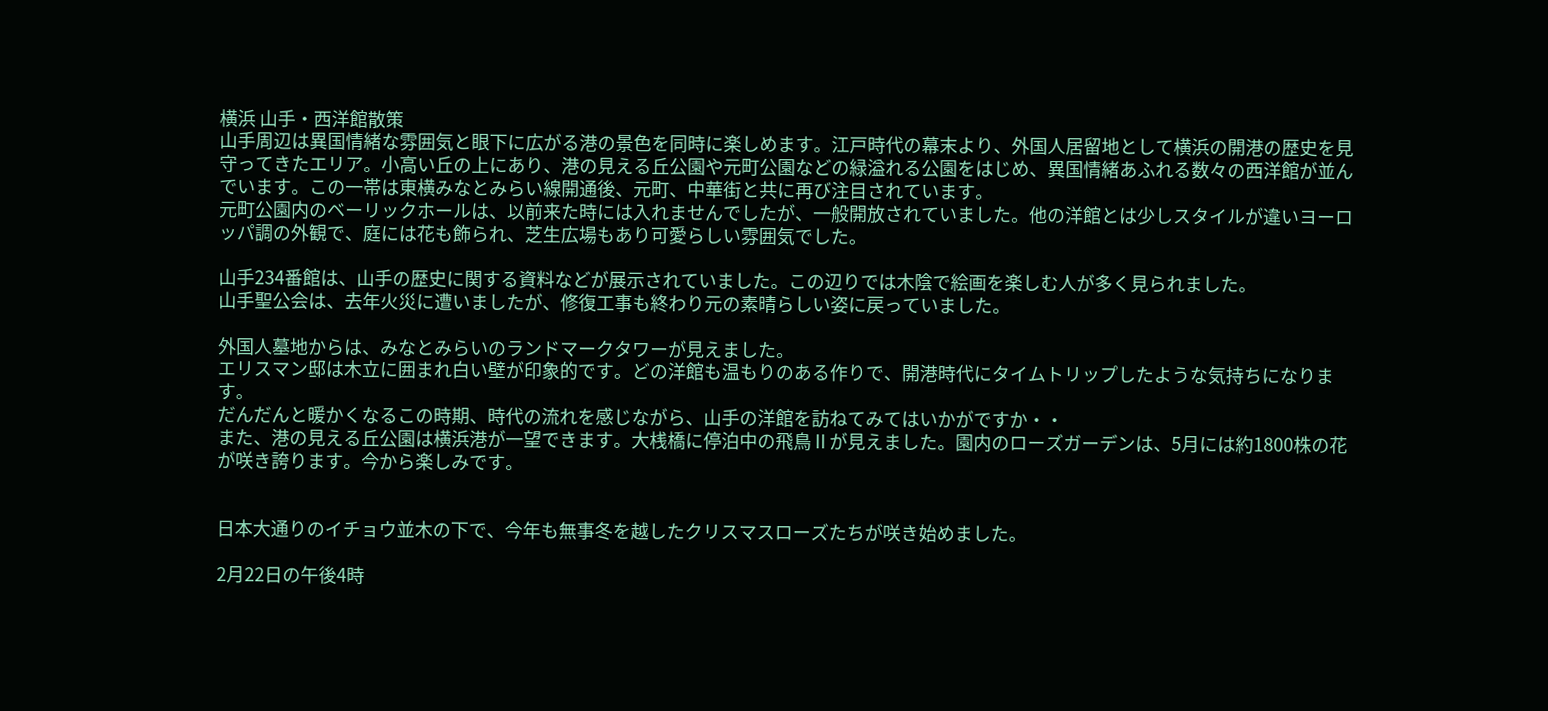横浜 山手・西洋館散策
山手周辺は異国情緒な雰囲気と眼下に広がる港の景色を同時に楽しめます。江戸時代の幕末より、外国人居留地として横浜の開港の歴史を見守ってきたエリア。小高い丘の上にあり、港の見える丘公園や元町公園などの緑溢れる公園をはじめ、異国情緒あふれる数々の西洋館が並んでいます。この一帯は東横みなとみらい線開通後、元町、中華街と共に再び注目されています。
元町公園内のベーリックホールは、以前来た時には入れませんでしたが、一般開放されていました。他の洋館とは少しスタイルが違いヨーロッパ調の外観で、庭には花も飾られ、芝生広場もあり可愛らしい雰囲気でした。

山手234番館は、山手の歴史に関する資料などが展示されていました。この辺りでは木陰で絵画を楽しむ人が多く見られました。
山手聖公会は、去年火災に遭いましたが、修復工事も終わり元の素晴らしい姿に戻っていました。

外国人墓地からは、みなとみらいのランドマークタワーが見えました。
エリスマン邸は木立に囲まれ白い壁が印象的です。どの洋館も温もりのある作りで、開港時代にタイムトリップしたような気持ちになります。
だんだんと暖かくなるこの時期、時代の流れを感じながら、山手の洋館を訪ねてみてはいかがですか・・
また、港の見える丘公園は横浜港が一望できます。大桟橋に停泊中の飛鳥Ⅱが見えました。園内のローズガーデンは、5月には約1800株の花が咲き誇ります。今から楽しみです。


日本大通りのイチョウ並木の下で、今年も無事冬を越したクリスマスローズたちが咲き始めました。

2月22日の午後4時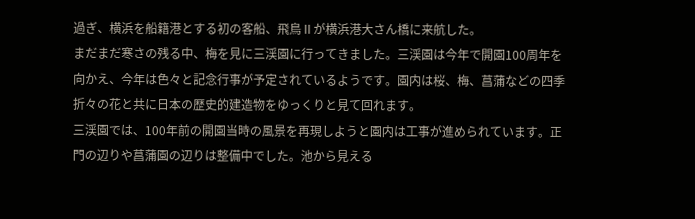過ぎ、横浜を船籍港とする初の客船、飛鳥Ⅱが横浜港大さん橋に来航した。
まだまだ寒さの残る中、梅を見に三渓園に行ってきました。三渓園は今年で開園100周年を向かえ、今年は色々と記念行事が予定されているようです。園内は桜、梅、菖蒲などの四季折々の花と共に日本の歴史的建造物をゆっくりと見て回れます。
三渓園では、100年前の開園当時の風景を再現しようと園内は工事が進められています。正門の辺りや菖蒲園の辺りは整備中でした。池から見える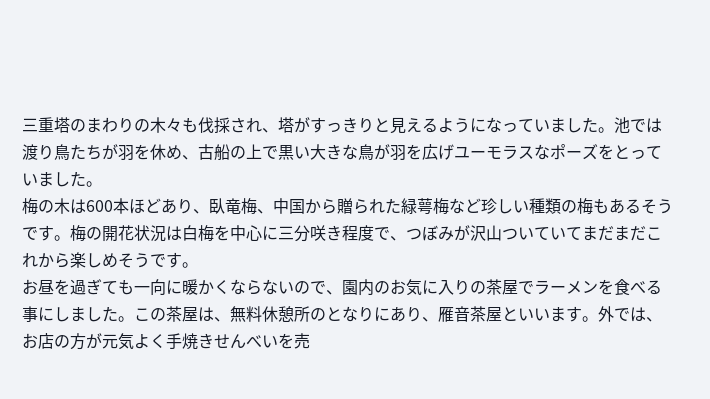三重塔のまわりの木々も伐採され、塔がすっきりと見えるようになっていました。池では渡り鳥たちが羽を休め、古船の上で黒い大きな鳥が羽を広げユーモラスなポーズをとっていました。
梅の木は600本ほどあり、臥竜梅、中国から贈られた緑萼梅など珍しい種類の梅もあるそうです。梅の開花状況は白梅を中心に三分咲き程度で、つぼみが沢山ついていてまだまだこれから楽しめそうです。
お昼を過ぎても一向に暖かくならないので、園内のお気に入りの茶屋でラーメンを食べる事にしました。この茶屋は、無料休憩所のとなりにあり、雁音茶屋といいます。外では、お店の方が元気よく手焼きせんべいを売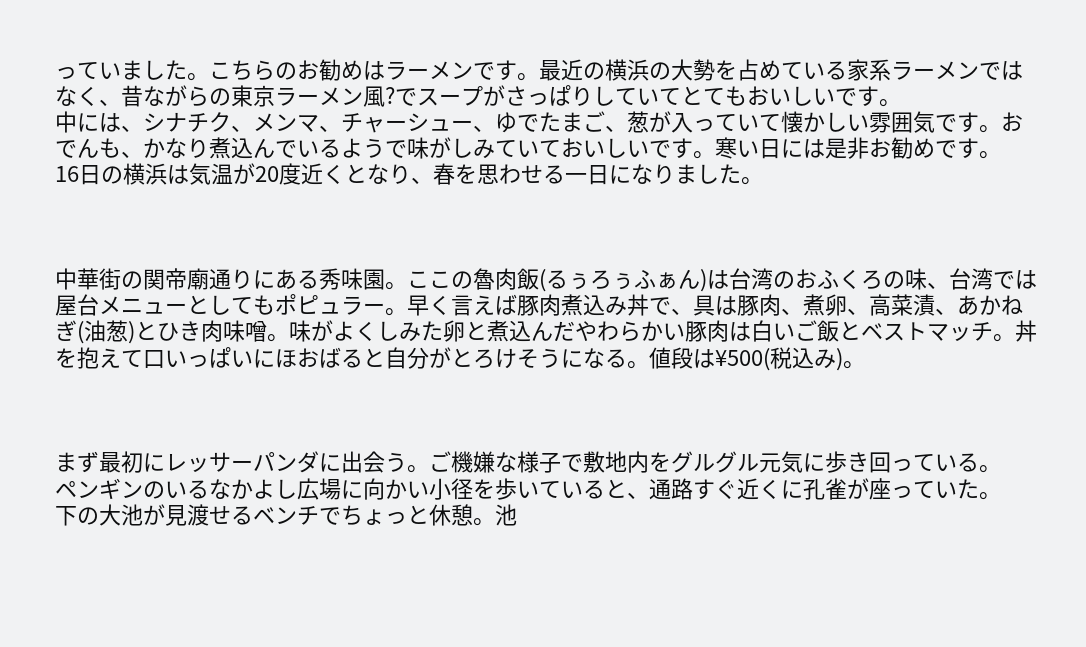っていました。こちらのお勧めはラーメンです。最近の横浜の大勢を占めている家系ラーメンではなく、昔ながらの東京ラーメン風?でスープがさっぱりしていてとてもおいしいです。
中には、シナチク、メンマ、チャーシュー、ゆでたまご、葱が入っていて懐かしい雰囲気です。おでんも、かなり煮込んでいるようで味がしみていておいしいです。寒い日には是非お勧めです。
16日の横浜は気温が20度近くとなり、春を思わせる一日になりました。



中華街の関帝廟通りにある秀味園。ここの魯肉飯(るぅろぅふぁん)は台湾のおふくろの味、台湾では屋台メニューとしてもポピュラー。早く言えば豚肉煮込み丼で、具は豚肉、煮卵、高菜漬、あかねぎ(油葱)とひき肉味噌。味がよくしみた卵と煮込んだやわらかい豚肉は白いご飯とベストマッチ。丼を抱えて口いっぱいにほおばると自分がとろけそうになる。値段は¥500(税込み)。



まず最初にレッサーパンダに出会う。ご機嫌な様子で敷地内をグルグル元気に歩き回っている。
ペンギンのいるなかよし広場に向かい小径を歩いていると、通路すぐ近くに孔雀が座っていた。
下の大池が見渡せるベンチでちょっと休憩。池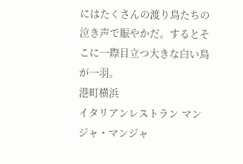にはたくさんの渡り鳥たちの泣き声で賑やかだ。するとそこに一際目立つ大きな白い鳥が一羽。
港町横浜
イタリアンレストラン マンジャ・マンジャ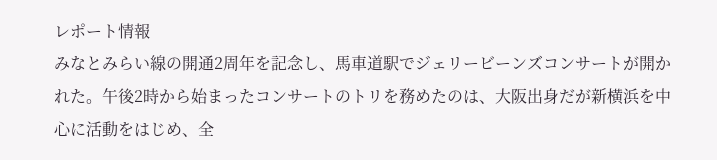レポート情報
みなとみらい線の開通2周年を記念し、馬車道駅でジェリービーンズコンサートが開かれた。午後2時から始まったコンサートのトリを務めたのは、大阪出身だが新横浜を中心に活動をはじめ、全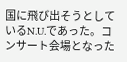国に飛び出そうとしているN.U.であった。コンサート会場となった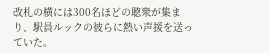改札の横には300名ほどの聴衆が集まり、駅員ルックの彼らに熱い声援を送っていた。